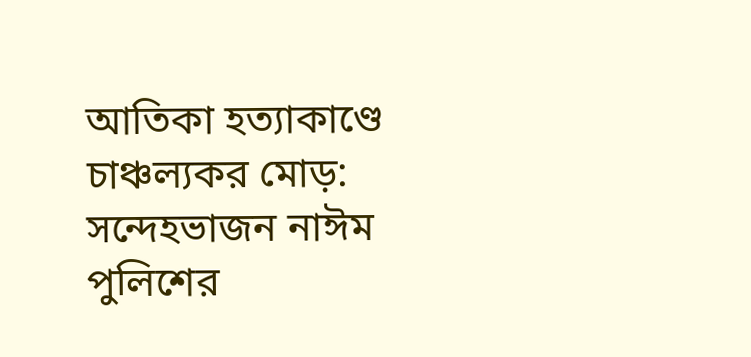আতিকা হত্যাকাণ্ডে চাঞ্চল্যকর মোড়: সন্দেহভাজন নাঈম পুলিশের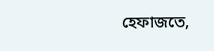হেফাজতে,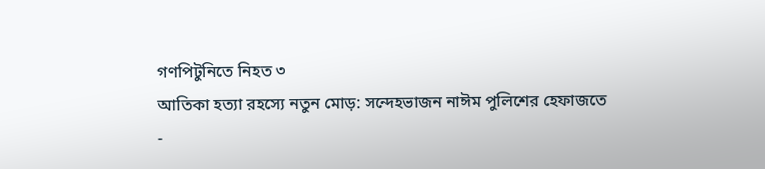গণপিটুনিতে নিহত ৩
আতিকা হত্যা রহস্যে নতুন মোড়: সন্দেহভাজন নাঈম পুলিশের হেফাজতে
-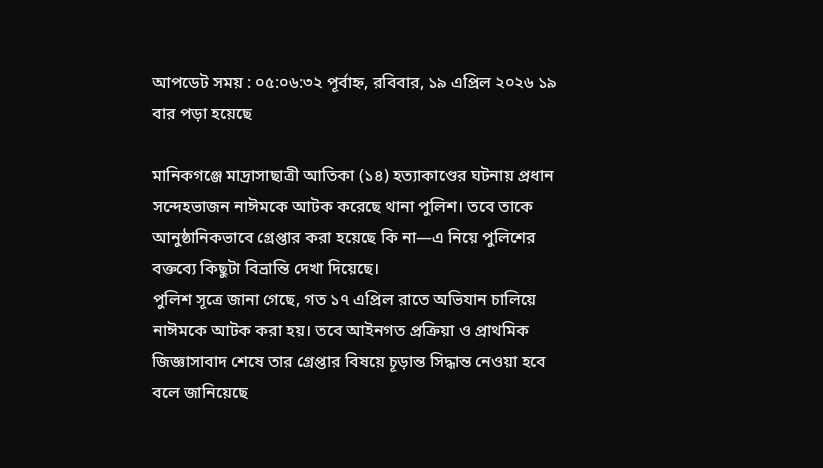আপডেট সময় : ০৫:০৬:৩২ পূর্বাহ্ন, রবিবার, ১৯ এপ্রিল ২০২৬ ১৯ বার পড়া হয়েছে

মানিকগঞ্জে মাদ্রাসাছাত্রী আতিকা (১৪) হত্যাকাণ্ডের ঘটনায় প্রধান সন্দেহভাজন নাঈমকে আটক করেছে থানা পুলিশ। তবে তাকে আনুষ্ঠানিকভাবে গ্রেপ্তার করা হয়েছে কি না—এ নিয়ে পুলিশের বক্তব্যে কিছুটা বিভ্রান্তি দেখা দিয়েছে।
পুলিশ সূত্রে জানা গেছে, গত ১৭ এপ্রিল রাতে অভিযান চালিয়ে নাঈমকে আটক করা হয়। তবে আইনগত প্রক্রিয়া ও প্রাথমিক জিজ্ঞাসাবাদ শেষে তার গ্রেপ্তার বিষয়ে চূড়ান্ত সিদ্ধান্ত নেওয়া হবে বলে জানিয়েছে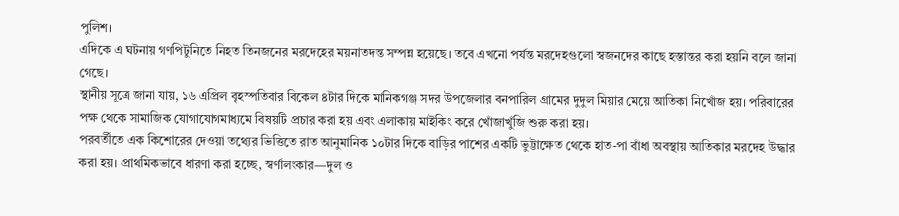পুলিশ।
এদিকে এ ঘটনায় গণপিটুনিতে নিহত তিনজনের মরদেহের ময়নাতদন্ত সম্পন্ন হয়েছে। তবে এখনো পর্যন্ত মরদেহগুলো স্বজনদের কাছে হস্তান্তর করা হয়নি বলে জানা গেছে।
স্থানীয় সূত্রে জানা যায়, ১৬ এপ্রিল বৃহস্পতিবার বিকেল ৪টার দিকে মানিকগঞ্জ সদর উপজেলার বনপারিল গ্রামের দুদুল মিয়ার মেয়ে আতিকা নিখোঁজ হয়। পরিবারের পক্ষ থেকে সামাজিক যোগাযোগমাধ্যমে বিষয়টি প্রচার করা হয় এবং এলাকায় মাইকিং করে খোঁজাখুঁজি শুরু করা হয়।
পরবর্তীতে এক কিশোরের দেওয়া তথ্যের ভিত্তিতে রাত আনুমানিক ১০টার দিকে বাড়ির পাশের একটি ভুট্টাক্ষেত থেকে হাত-পা বাঁধা অবস্থায় আতিকার মরদেহ উদ্ধার করা হয়। প্রাথমিকভাবে ধারণা করা হচ্ছে, স্বর্ণালংকার—দুল ও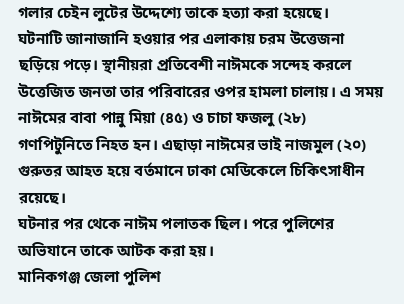গলার চেইন লুটের উদ্দেশ্যে তাকে হত্যা করা হয়েছে।
ঘটনাটি জানাজানি হওয়ার পর এলাকায় চরম উত্তেজনা ছড়িয়ে পড়ে। স্থানীয়রা প্রতিবেশী নাঈমকে সন্দেহ করলে উত্তেজিত জনতা তার পরিবারের ওপর হামলা চালায়। এ সময় নাঈমের বাবা পান্নু মিয়া (৪৫) ও চাচা ফজলু (২৮) গণপিটুনিতে নিহত হন। এছাড়া নাঈমের ভাই নাজমুল (২০) গুরুতর আহত হয়ে বর্তমানে ঢাকা মেডিকেলে চিকিৎসাধীন রয়েছে।
ঘটনার পর থেকে নাঈম পলাতক ছিল। পরে পুলিশের অভিযানে তাকে আটক করা হয়।
মানিকগঞ্জ জেলা পুলিশ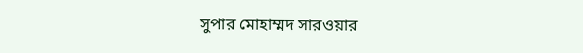সুপার মোহাম্মদ সারওয়ার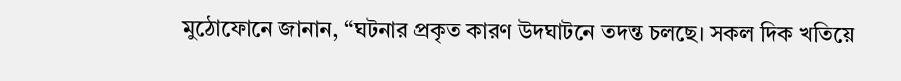মুঠোফোনে জানান, “ঘটনার প্রকৃত কারণ উদঘাটনে তদন্ত চলছে। সকল দিক খতিয়ে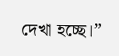দেখা হচ্ছে।”